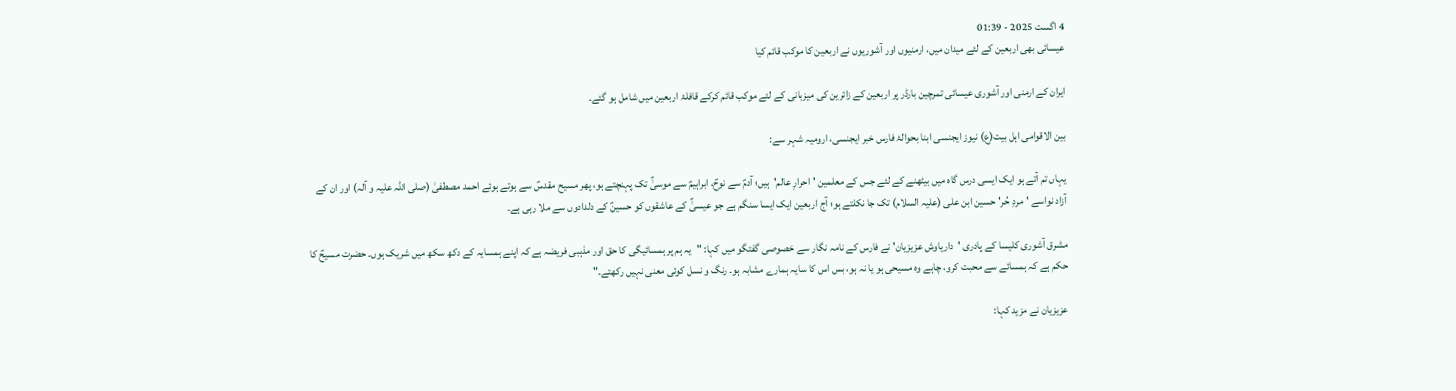4 اگست 2025 - 01:39
عیسائی بھی اربعین کے لئے میدان میں، ارمنیوں اور آشوریوں نے اربعین کا موکب قائم کیا

ایران کے ارمنی اور آشوری عیسائی تمرچین بارڈر پر اربعین کے زائرین کی میزبانی کے لئے موکب قائم کرکے قافلۂ اربعین میں شامل ہو گئے۔

بین الاقوامی اہل بیت(ع) نیوز ایجنسی ابنا بحوالۂ فارس خبر ایجنسی، ارومیہ شہر سے:

یہاں تم آتے ہو ایک ایسی درس گاہ میں بیٹھنے کے لئے جس کے معلمین 'احرارِ عالم'  ہیں؛ آدمؑ سے نوحؑ، ابراہیمؑ سے موسیٰؑ تک پہنچتے ہو، پھر مسیح مقدسؑ سے ہوتے ہوئے احمد مصطفیٰ (صلی اللہ علیہ و آلہ) اور ان کے آزاد نواسے 'مردِ حُر' حسین ابن علی (علیہ السلام) تک جا نکلتے ہو؛ آج اربعین ایک ایسا سنگم ہے جو عیسیٰؑ کے عاشقوں کو حسینؑ کے دلدادوں سے ملا رہی ہے۔

مشرق آشوری کلیسا کے پادری 'داریاوش عزیزیان' نے فارس کے نامہ نگار سے خصوصی گفتگو میں کہا: "یہ ہم پر ہمسائیگی کا حق اور مذہبی فریضہ ہے کہ اپنے ہمسایہ کے دکھ سکھ میں شریک ہوں۔ حضرت مسیحؑ کا حکم ہے کہ ہمسائے سے محبت کرو، چاہے وہ مسیحی ہو یا نہ ہو، بس اس کا سایہ ہمارے مشابہ ہو۔ رنگ و نسل کوئی معنی نہیں رکھتے۔"

عزیزیان نے مزید کہا: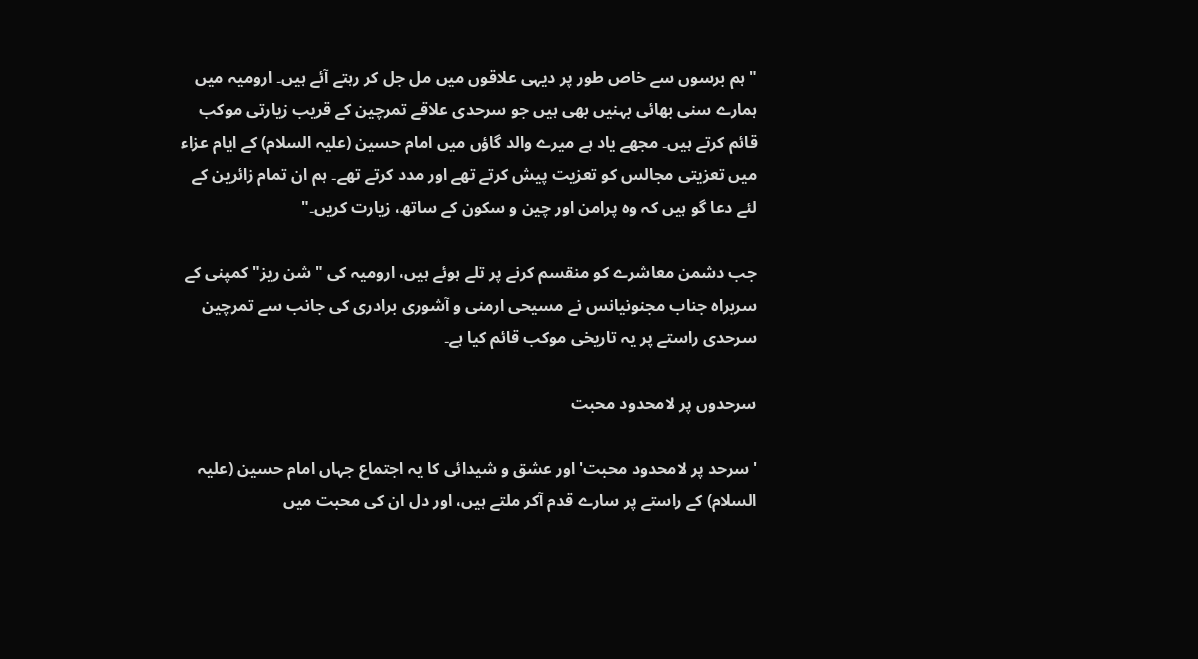"ہم برسوں سے خاص طور پر دیہی علاقوں میں مل جل کر رہتے آئے ہیں۔ ارومیہ میں ہمارے سنی بھائی بہنیں بھی ہیں جو سرحدی علاقے تمرچین کے قریب زیارتی موکب قائم کرتے ہیں۔ مجھے یاد ہے میرے والد گاؤں میں امام حسین (علیہ السلام) کے ایام عزاء میں تعزیتی مجالس کو تعزیت پیش کرتے تھے اور مدد کرتے تھے۔ ہم ان تمام زائرین کے لئے دعا گو ہیں کہ وہ پرامن اور چین و سکون کے ساتھ، زیارت کریں۔"

جب دشمن معاشرے کو منقسم کرنے پر تلے ہوئے ہیں، ارومیہ کی "شن ریز" کمپنی کے سربراہ جناب مجنونیانس نے مسیحی ارمنی و آشوری برادری کی جانب سے تمرچین سرحدی راستے پر یہ تاریخی موکب قائم کیا ہے۔

سرحدوں پر لامحدود محبت

'سرحد پر لامحدود محبت' اور عشق و شیدائی کا یہ اجتماع جہاں امام حسین (علیہ السلام) کے راستے پر سارے قدم آکر ملتے ہیں، اور دل ان کی محبت میں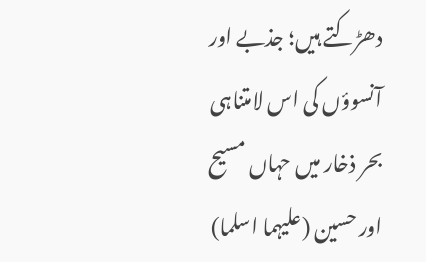دھڑکتے ہیں؛ جذبے اور آنسوؤں کی اس لامتناہی بحر ذخار میں حہاں مسیح اور حسین (علیہما اسلما)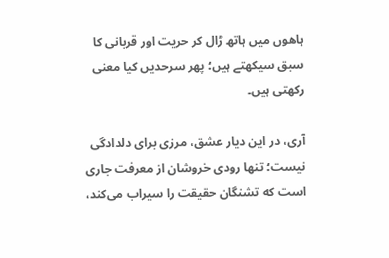ہاھوں میں ہاتھ ڑال کر حریت اور قربانی کا سبق سیکھتے ہیں؛ پھر سرحدیں کیا معنی رکھتی ہيں۔

آری، در این دیار عشق، مرزی برای دلدادگی نیست؛ تنها رودی خروشان از معرفت جاری است که تشنگان حقیقت را سیراب می‌کند،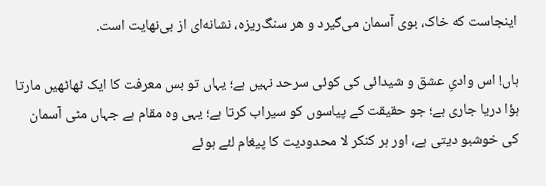اینجاست که خاک، بوی آسمان می‌گیرد و هر سنگ‌ریزه، نشانه‌ای از بی‌نهایت است.

ہاں! اس وادیِ عشق و شیدائی کی کوئی سرحد نہيں ہے؛ یہاں تو بس معرفت کا ایک ٹھاٹھیں مارتا ہؤا دریا جاری ہے؛ جو حقیقت کے پیاسوں کو سیراب کرتا ہے؛ یہی وہ مقام ہے جہاں مٹی آسمان کی خوشبو دیتی ہے، اور ہر کنکر لا محدودیت کا پیغام لئے ہوئے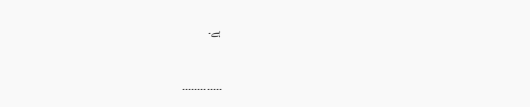ہے۔

۔۔۔۔۔۔۔۔۔۔۔۔۔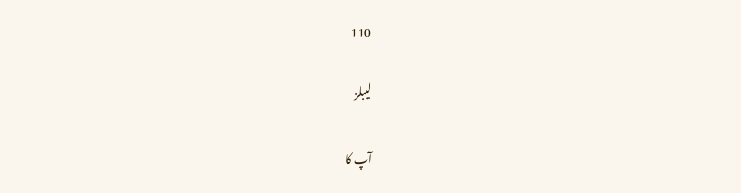110

لیبلز

آپ کا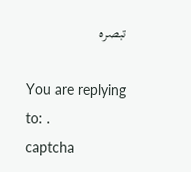تبصرہ

You are replying to: .
captcha